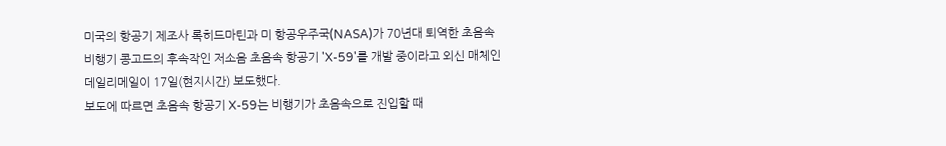미국의 항공기 제조사 록히드마틴과 미 항공우주국(NASA)가 70년대 퇴역한 초음속
비행기 콩고드의 후속작인 저소음 초음속 항공기 'X-59'를 개발 중이라고 외신 매체인
데일리메일이 17일(현지시간) 보도했다.
보도에 따르면 초음속 항공기 X-59는 비행기가 초음속으로 진입할 때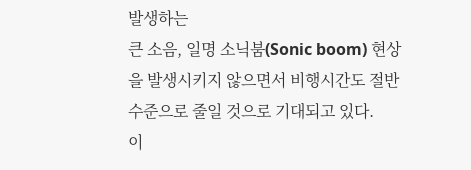발생하는
큰 소음, 일명 소닉붐(Sonic boom) 현상을 발생시키지 않으면서 비행시간도 절반
수준으로 줄일 것으로 기대되고 있다.
이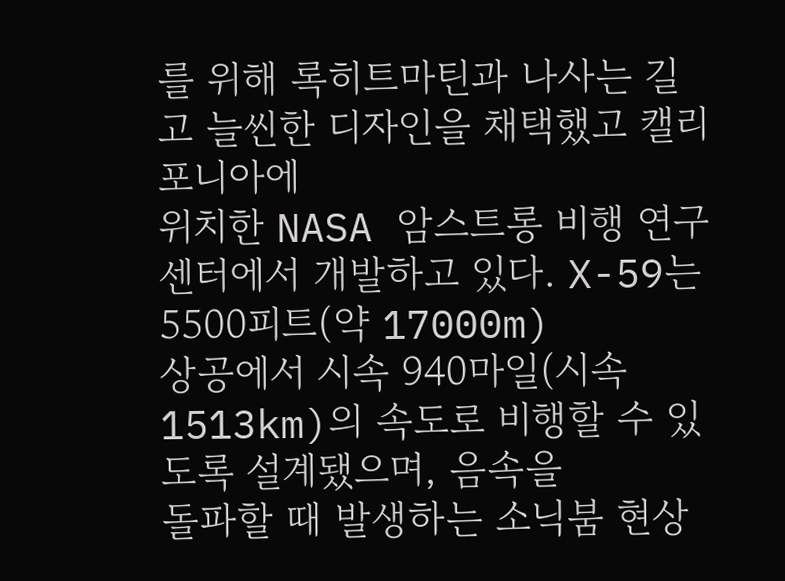를 위해 록히트마틴과 나사는 길고 늘씬한 디자인을 채택했고 캘리포니아에
위치한 NASA 암스트롱 비행 연구 센터에서 개발하고 있다. X-59는 5500피트(약 17000m)
상공에서 시속 940마일(시속 1513km)의 속도로 비행할 수 있도록 설계됐으며, 음속을
돌파할 때 발생하는 소닉붐 현상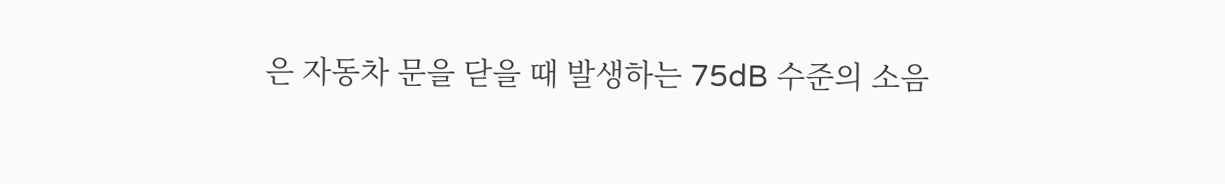은 자동차 문을 닫을 때 발생하는 75dB 수준의 소음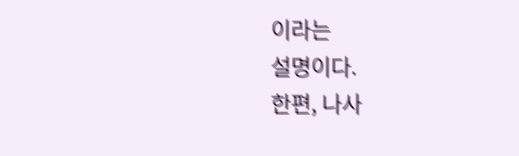이라는
설명이다.
한편, 나사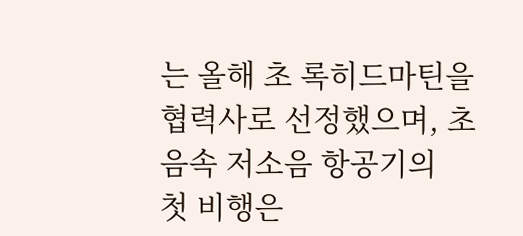는 올해 초 록히드마틴을 협력사로 선정했으며, 초음속 저소음 항공기의
첫 비행은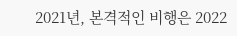2021년, 본격적인 비행은 2022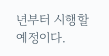년부터 시행할 예정이다.